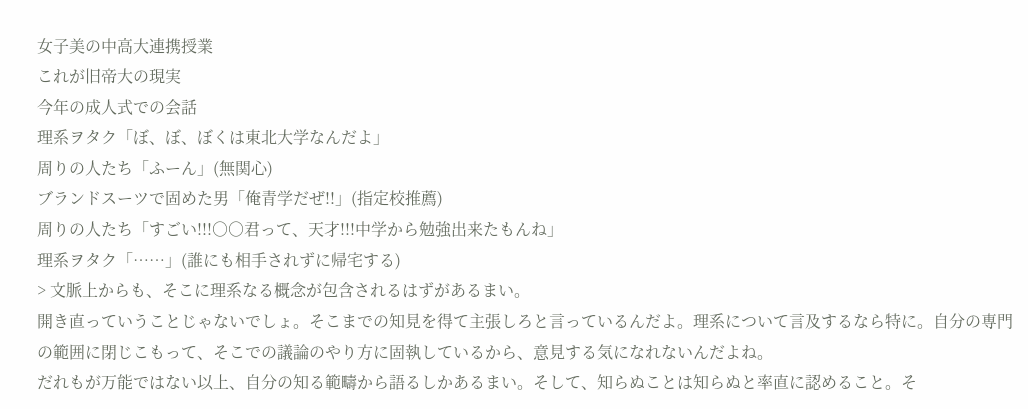女子美の中高大連携授業
これが旧帝大の現実
今年の成人式での会話
理系ヲタク「ぼ、ぼ、ぼくは東北大学なんだよ」
周りの人たち「ふーん」(無関心)
ブランドスーツで固めた男「俺青学だぜ!!」(指定校推薦)
周りの人たち「すごい!!!○○君って、天才!!!中学から勉強出来たもんね」
理系ヲタク「……」(誰にも相手されずに帰宅する)
> 文脈上からも、そこに理系なる概念が包含されるはずがあるまい。
開き直っていうことじゃないでしょ。そこまでの知見を得て主張しろと言っているんだよ。理系について言及するなら特に。自分の専門の範囲に閉じこもって、そこでの議論のやり方に固執しているから、意見する気になれないんだよね。
だれもが万能ではない以上、自分の知る範疇から語るしかあるまい。そして、知らぬことは知らぬと率直に認めること。そ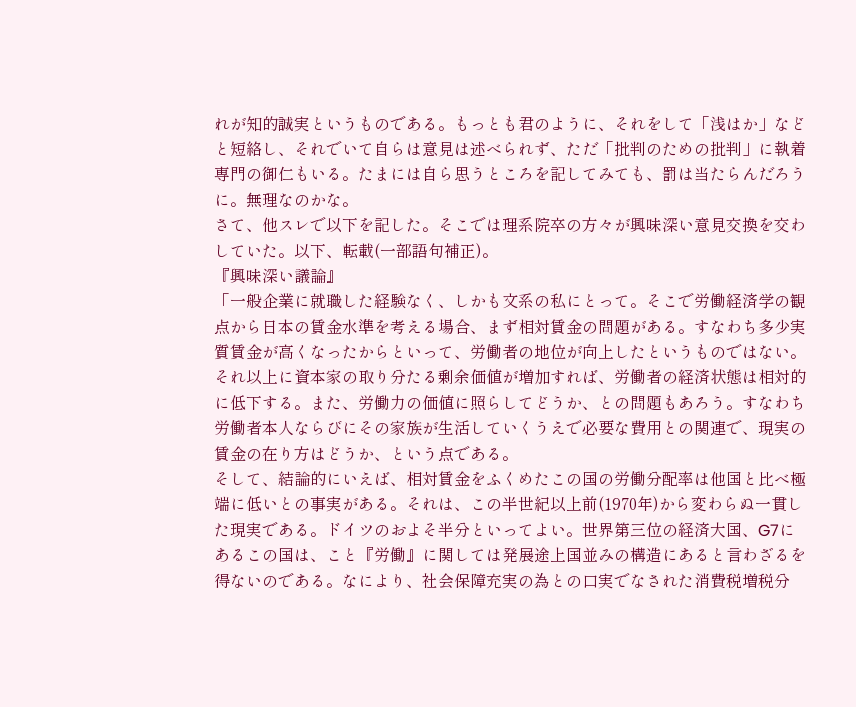れが知的誠実というものである。もっとも君のように、それをして「浅はか」などと短絡し、それでいて自らは意見は述べられず、ただ「批判のための批判」に執着専門の御仁もいる。たまには自ら思うところを記してみても、罰は当たらんだろうに。無理なのかな。
さて、他スレで以下を記した。そこでは理系院卒の方々が興味深い意見交換を交わしていた。以下、転載(一部語句補正)。
『興味深い議論』
「一般企業に就職した経験なく、しかも文系の私にとって。そこで労働経済学の観点から日本の賃金水準を考える場合、まず相対賃金の問題がある。すなわち多少実質賃金が高くなったからといって、労働者の地位が向上したというものではない。それ以上に資本家の取り分たる剰余価値が増加すれば、労働者の経済状態は相対的に低下する。また、労働力の価値に照らしてどうか、との問題もあろう。すなわち労働者本人ならびにその家族が生活していくうえで必要な費用との関連で、現実の賃金の在り方はどうか、という点である。
そして、結論的にいえば、相対賃金をふくめたこの国の労働分配率は他国と比べ極端に低いとの事実がある。それは、この半世紀以上前(1970年)から変わらぬ一貫した現実である。ドイツのおよそ半分といってよい。世界第三位の経済大国、G7にあるこの国は、こと『労働』に関しては発展途上国並みの構造にあると言わざるを得ないのである。なにより、社会保障充実の為との口実でなされた消費税増税分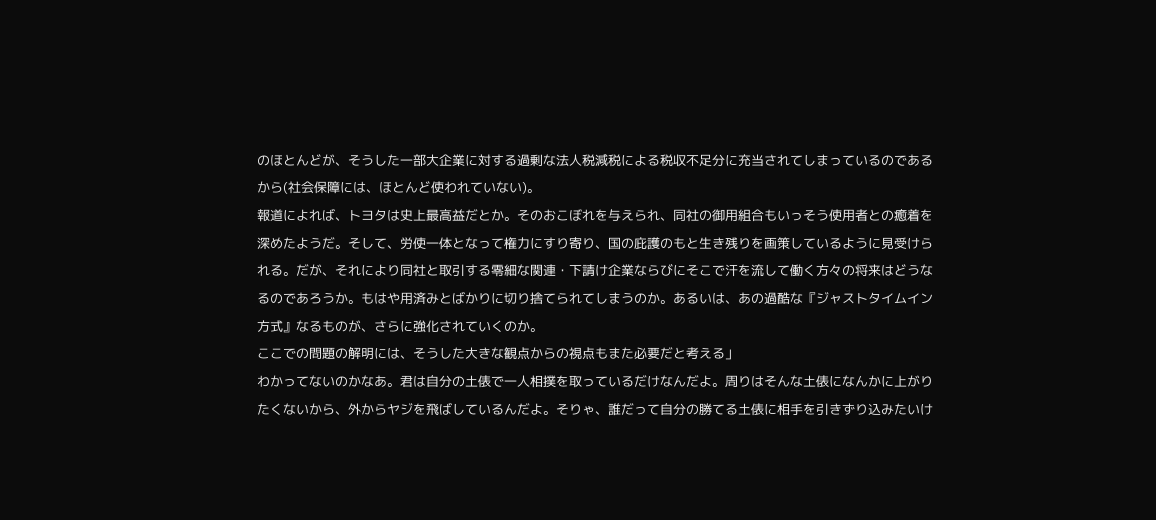のほとんどが、そうした一部大企業に対する過剰な法人税減税による税収不足分に充当されてしまっているのであるから(社会保障には、ほとんど使われていない)。
報道によれば、トヨタは史上最高益だとか。そのおこぼれを与えられ、同社の御用組合もいっそう使用者との癒着を深めたようだ。そして、労使一体となって権力にすり寄り、国の庇護のもと生き残りを画策しているように見受けられる。だが、それにより同社と取引する零細な関連・下請け企業ならびにそこで汗を流して働く方々の将来はどうなるのであろうか。もはや用済みとばかりに切り捨てられてしまうのか。あるいは、あの過酷な『ジャストタイムイン方式』なるものが、さらに強化されていくのか。
ここでの問題の解明には、そうした大きな観点からの視点もまた必要だと考える」
わかってないのかなあ。君は自分の土俵で一人相撲を取っているだけなんだよ。周りはそんな土俵になんかに上がりたくないから、外からヤジを飛ばしているんだよ。そりゃ、誰だって自分の勝てる土俵に相手を引きずり込みたいけ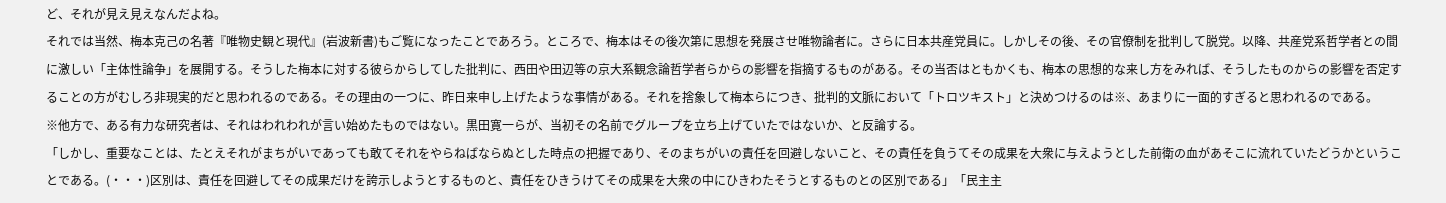ど、それが見え見えなんだよね。
それでは当然、梅本克己の名著『唯物史観と現代』(岩波新書)もご覧になったことであろう。ところで、梅本はその後次第に思想を発展させ唯物論者に。さらに日本共産党員に。しかしその後、その官僚制を批判して脱党。以降、共産党系哲学者との間に激しい「主体性論争」を展開する。そうした梅本に対する彼らからしてした批判に、西田や田辺等の京大系観念論哲学者らからの影響を指摘するものがある。その当否はともかくも、梅本の思想的な来し方をみれば、そうしたものからの影響を否定することの方がむしろ非現実的だと思われるのである。その理由の一つに、昨日来申し上げたような事情がある。それを捨象して梅本らにつき、批判的文脈において「トロツキスト」と決めつけるのは※、あまりに一面的すぎると思われるのである。
※他方で、ある有力な研究者は、それはわれわれが言い始めたものではない。黒田寛一らが、当初その名前でグループを立ち上げていたではないか、と反論する。
「しかし、重要なことは、たとえそれがまちがいであっても敢てそれをやらねばならぬとした時点の把握であり、そのまちがいの責任を回避しないこと、その責任を負うてその成果を大衆に与えようとした前衛の血があそこに流れていたどうかということである。(・・・)区別は、責任を回避してその成果だけを誇示しようとするものと、責任をひきうけてその成果を大衆の中にひきわたそうとするものとの区別である」「民主主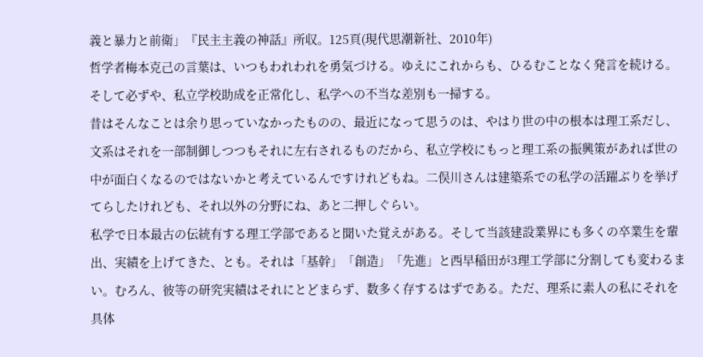義と暴力と前衛」『民主主義の神話』所収。125頁(現代思潮新社、2010年)
哲学者梅本克己の言葉は、いつもわれわれを勇気づける。ゆえにこれからも、ひるむことなく発言を続ける。そして必ずや、私立学校助成を正常化し、私学への不当な差別も一掃する。
昔はそんなことは余り思っていなかったものの、最近になって思うのは、やはり世の中の根本は理工系だし、文系はそれを一部制御しつつもそれに左右されるものだから、私立学校にもっと理工系の振興策があれば世の中が面白くなるのではないかと考えているんですけれどもね。二俣川さんは建築系での私学の活躍ぶりを挙げてらしたけれども、それ以外の分野にね、あと二押しぐらい。
私学で日本最古の伝統有する理工学部であると聞いた覚えがある。そして当該建設業界にも多くの卒業生を輩出、実績を上げてきた、とも。それは「基幹」「創造」「先進」と西早稲田が3理工学部に分割しても変わるまい。むろん、彼等の研究実績はそれにとどまらず、数多く存するはずである。ただ、理系に素人の私にそれを具体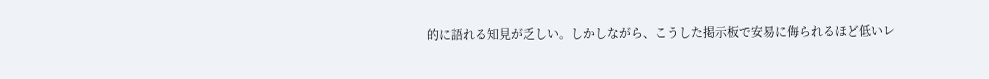的に語れる知見が乏しい。しかしながら、こうした掲示板で安易に侮られるほど低いレ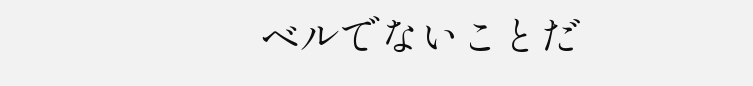ベルでないことだ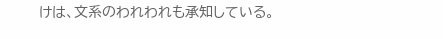けは、文系のわれわれも承知している。